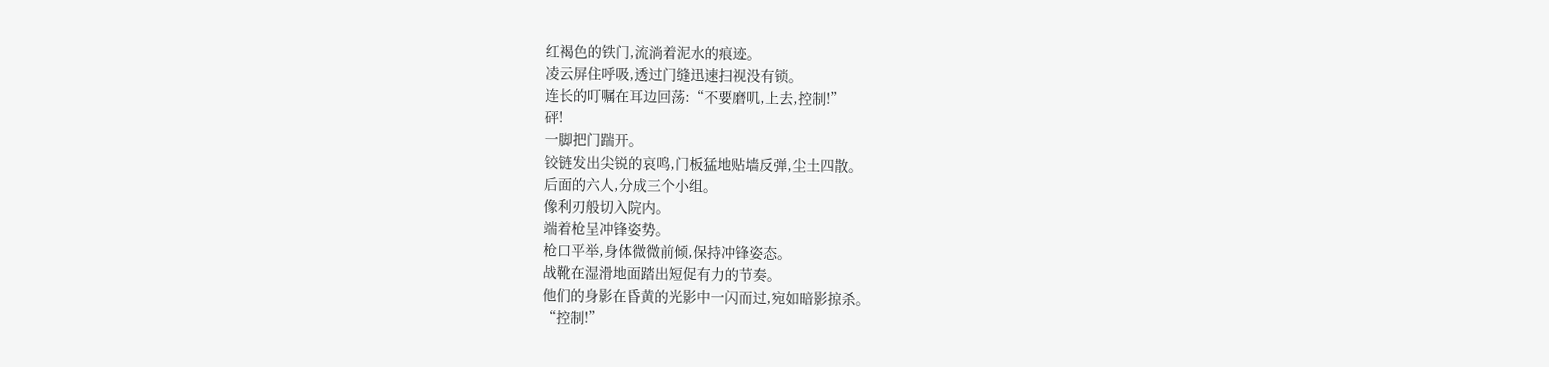红褐色的铁门,流淌着泥水的痕迹。
凌云屏住呼吸,透过门缝迅速扫视没有锁。
连长的叮嘱在耳边回荡:“不要磨叽,上去,控制!”
砰!
一脚把门踹开。
铰链发出尖锐的哀鸣,门板猛地贴墙反弹,尘土四散。
后面的六人,分成三个小组。
像利刃般切入院内。
端着枪呈冲锋姿势。
枪口平举,身体微微前倾,保持冲锋姿态。
战靴在湿滑地面踏出短促有力的节奏。
他们的身影在昏黄的光影中一闪而过,宛如暗影掠杀。
“控制!”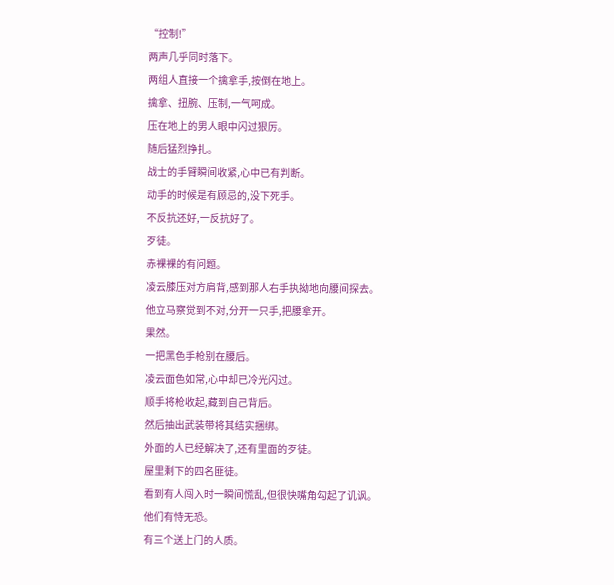“控制!”
两声几乎同时落下。
两组人直接一个擒拿手,按倒在地上。
擒拿、扭腕、压制,一气呵成。
压在地上的男人眼中闪过狠厉。
随后猛烈挣扎。
战士的手臂瞬间收紧,心中已有判断。
动手的时候是有顾忌的,没下死手。
不反抗还好,一反抗好了。
歹徒。
赤裸裸的有问题。
凌云膝压对方肩背,感到那人右手执拗地向腰间探去。
他立马察觉到不对,分开一只手,把腰拿开。
果然。
一把黑色手枪别在腰后。
凌云面色如常,心中却已冷光闪过。
顺手将枪收起,藏到自己背后。
然后抽出武装带将其结实捆绑。
外面的人已经解决了,还有里面的歹徒。
屋里剩下的四名匪徒。
看到有人闯入时一瞬间慌乱,但很快嘴角勾起了讥讽。
他们有恃无恐。
有三个送上门的人质。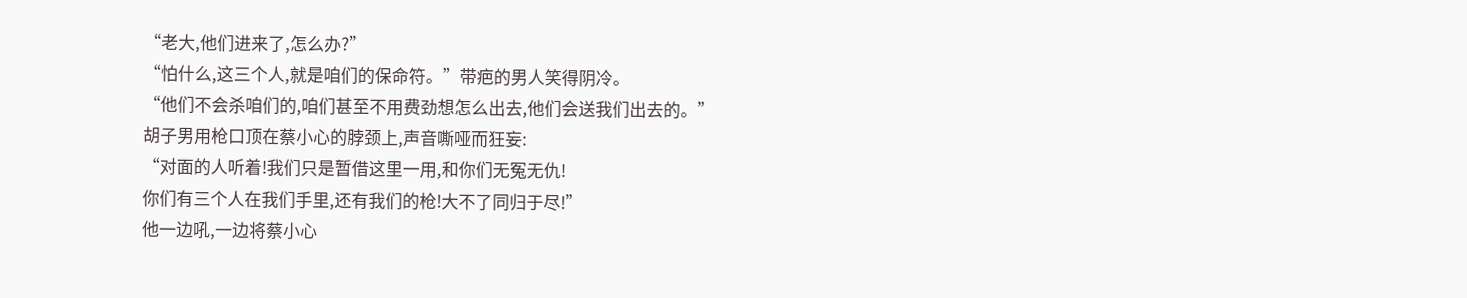“老大,他们进来了,怎么办?”
“怕什么,这三个人,就是咱们的保命符。”带疤的男人笑得阴冷。
“他们不会杀咱们的,咱们甚至不用费劲想怎么出去,他们会送我们出去的。”
胡子男用枪口顶在蔡小心的脖颈上,声音嘶哑而狂妄:
“对面的人听着!我们只是暂借这里一用,和你们无冤无仇!
你们有三个人在我们手里,还有我们的枪!大不了同归于尽!”
他一边吼,一边将蔡小心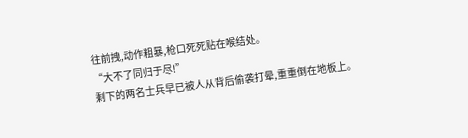往前拽,动作粗暴,枪口死死贴在喉结处。
“大不了同归于尽!”
剩下的两名士兵早已被人从背后偷袭打晕,重重倒在地板上。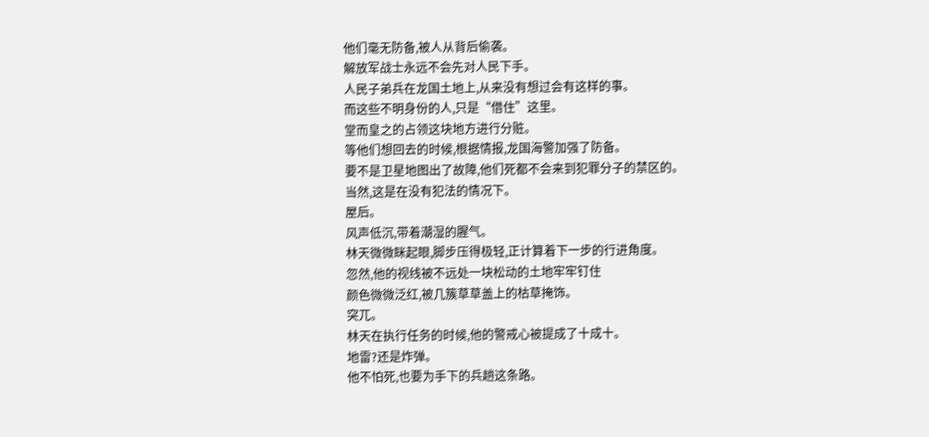他们毫无防备,被人从背后偷袭。
解放军战士永远不会先对人民下手。
人民子弟兵在龙国土地上,从来没有想过会有这样的事。
而这些不明身份的人,只是“借住”这里。
堂而皇之的占领这块地方进行分赃。
等他们想回去的时候,根据情报,龙国海警加强了防备。
要不是卫星地图出了故障,他们死都不会来到犯罪分子的禁区的。
当然,这是在没有犯法的情况下。
屋后。
风声低沉,带着潮湿的腥气。
林天微微眯起眼,脚步压得极轻,正计算着下一步的行进角度。
忽然,他的视线被不远处一块松动的土地牢牢钉住
颜色微微泛红,被几簇草草盖上的枯草掩饰。
突兀。
林天在执行任务的时候,他的警戒心被提成了十成十。
地雷?还是炸弹。
他不怕死,也要为手下的兵趟这条路。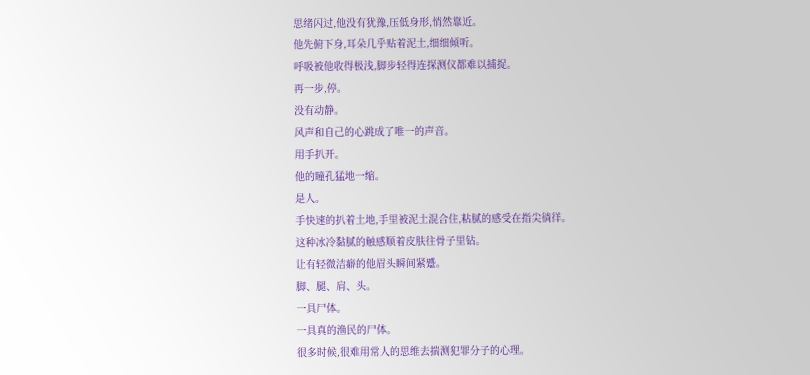思绪闪过,他没有犹豫,压低身形,悄然靠近。
他先俯下身,耳朵几乎贴着泥土,细细倾听。
呼吸被他收得极浅,脚步轻得连探测仪都难以捕捉。
再一步,停。
没有动静。
风声和自己的心跳成了唯一的声音。
用手扒开。
他的瞳孔猛地一缩。
是人。
手快速的扒着土地,手里被泥土混合住,粘腻的感受在指尖徜徉。
这种冰冷黏腻的触感顺着皮肤往骨子里钻。
让有轻微洁癖的他眉头瞬间紧蹙。
脚、腿、肩、头。
一具尸体。
一具真的渔民的尸体。
很多时候,很难用常人的思维去揣测犯罪分子的心理。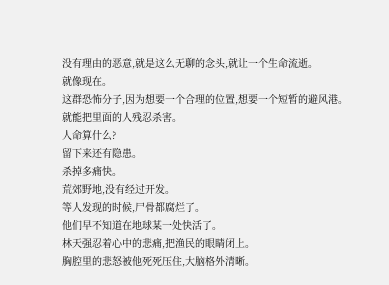没有理由的恶意,就是这么无聊的念头,就让一个生命流逝。
就像现在。
这群恐怖分子,因为想要一个合理的位置,想要一个短暂的避风港。
就能把里面的人残忍杀害。
人命算什么?
留下来还有隐患。
杀掉多痛快。
荒郊野地,没有经过开发。
等人发现的时候,尸骨都腐烂了。
他们早不知道在地球某一处快活了。
林天强忍着心中的悲痛,把渔民的眼睛闭上。
胸腔里的悲怒被他死死压住,大脑格外清晰。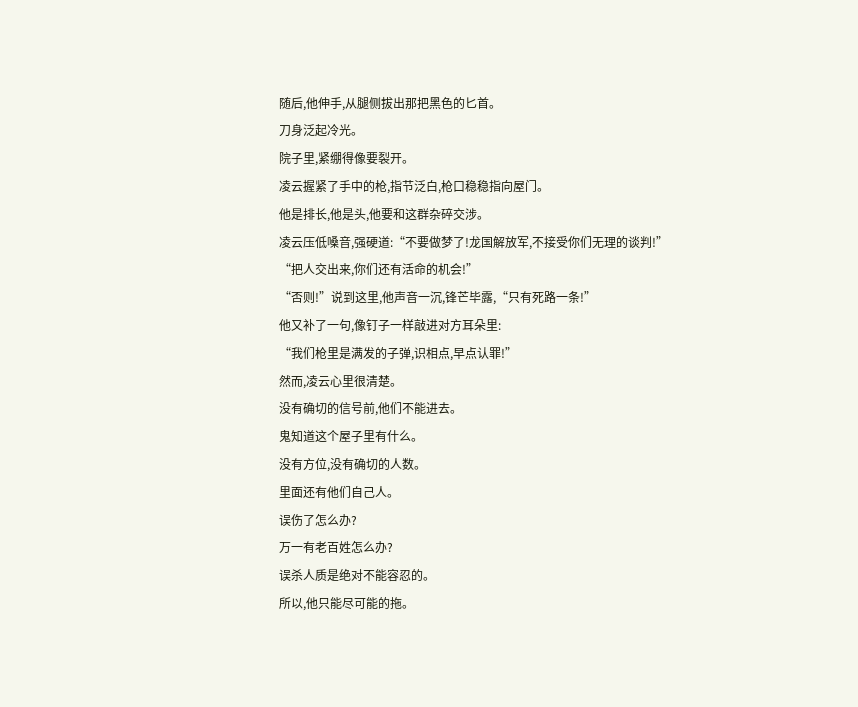随后,他伸手,从腿侧拔出那把黑色的匕首。
刀身泛起冷光。
院子里,紧绷得像要裂开。
凌云握紧了手中的枪,指节泛白,枪口稳稳指向屋门。
他是排长,他是头,他要和这群杂碎交涉。
凌云压低嗓音,强硬道:“不要做梦了!龙国解放军,不接受你们无理的谈判!”
“把人交出来,你们还有活命的机会!”
“否则!”说到这里,他声音一沉,锋芒毕露,“只有死路一条!”
他又补了一句,像钉子一样敲进对方耳朵里:
“我们枪里是满发的子弹,识相点,早点认罪!”
然而,凌云心里很清楚。
没有确切的信号前,他们不能进去。
鬼知道这个屋子里有什么。
没有方位,没有确切的人数。
里面还有他们自己人。
误伤了怎么办?
万一有老百姓怎么办?
误杀人质是绝对不能容忍的。
所以,他只能尽可能的拖。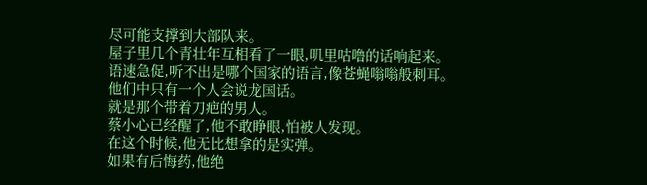尽可能支撑到大部队来。
屋子里几个青壮年互相看了一眼,叽里咕噜的话响起来。
语速急促,听不出是哪个国家的语言,像苍蝇嗡嗡般刺耳。
他们中只有一个人会说龙国话。
就是那个带着刀疤的男人。
蔡小心已经醒了,他不敢睁眼,怕被人发现。
在这个时候,他无比想拿的是实弹。
如果有后悔药,他绝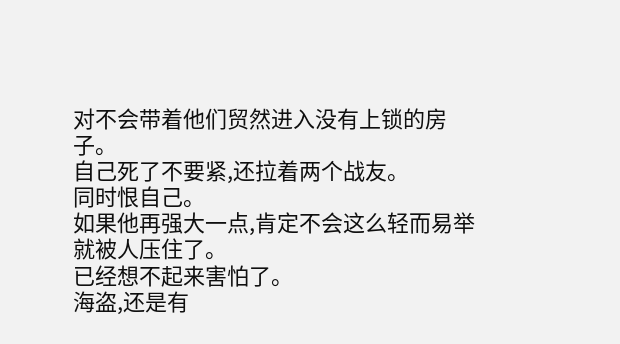对不会带着他们贸然进入没有上锁的房子。
自己死了不要紧,还拉着两个战友。
同时恨自己。
如果他再强大一点,肯定不会这么轻而易举就被人压住了。
已经想不起来害怕了。
海盗,还是有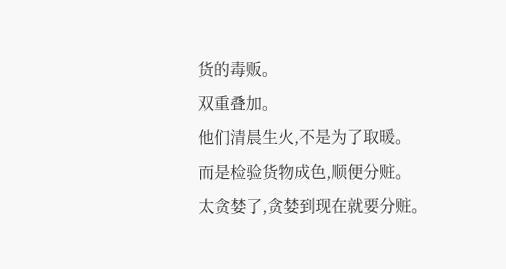货的毒贩。
双重叠加。
他们清晨生火,不是为了取暖。
而是检验货物成色,顺便分赃。
太贪婪了,贪婪到现在就要分赃。